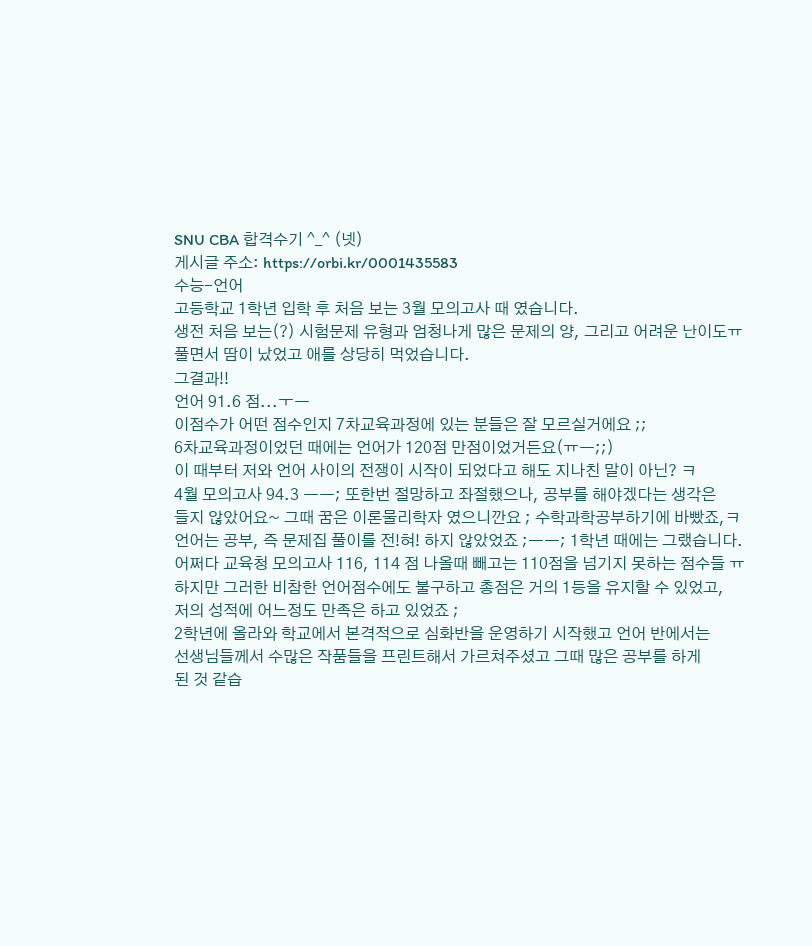SNU CBA 합격수기 ^_^ (넷)
게시글 주소: https://orbi.kr/0001435583
수능-언어
고등학교 1학년 입학 후 처음 보는 3월 모의고사 때 였습니다.
생전 처음 보는(?) 시험문제 유형과 엄청나게 많은 문제의 양, 그리고 어려운 난이도ㅠ
풀면서 땀이 났었고 애를 상당히 먹었습니다.
그결과!!
언어 91.6 점...ㅜㅡ
이점수가 어떤 점수인지 7차교육과정에 있는 분들은 잘 모르실거에요 ;;
6차교육과정이었던 때에는 언어가 120점 만점이었거든요(ㅠㅡ;;)
이 때부터 저와 언어 사이의 전쟁이 시작이 되었다고 해도 지나친 말이 아닌? ㅋ
4월 모의고사 94.3 ㅡㅡ; 또한번 절망하고 좌절했으나, 공부를 해야겠다는 생각은
들지 않았어요~ 그때 꿈은 이론물리학자 였으니깐요 ; 수학과학공부하기에 바빴죠,ㅋ
언어는 공부, 즉 문제집 풀이를 전!혀! 하지 않았었죠 ;ㅡㅡ; 1학년 때에는 그랬습니다.
어쩌다 교육청 모의고사 116, 114 점 나올때 빼고는 110점을 넘기지 못하는 점수들 ㅠ
하지만 그러한 비참한 언어점수에도 불구하고 총점은 거의 1등을 유지할 수 있었고,
저의 성적에 어느정도 만족은 하고 있었죠 ;
2학년에 올라와 학교에서 본격적으로 심화반을 운영하기 시작했고 언어 반에서는
선생님들께서 수많은 작품들을 프린트해서 가르쳐주셨고 그때 많은 공부를 하게
된 것 같습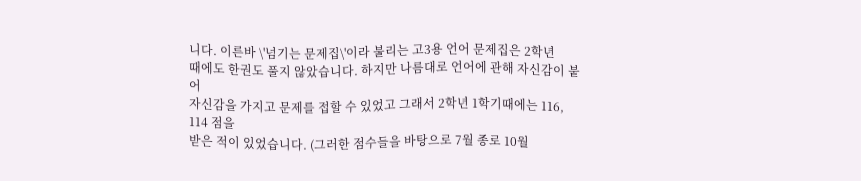니다. 이른바 \'넘기는 문제집\'이라 불리는 고3용 언어 문제집은 2학년
때에도 한권도 풀지 않았습니다. 하지만 나름대로 언어에 관해 자신감이 붙어
자신감을 가지고 문제를 접할 수 있었고 그래서 2학년 1학기때에는 116, 114 점을
받은 적이 있었습니다. (그러한 점수들을 바탕으로 7월 종로 10월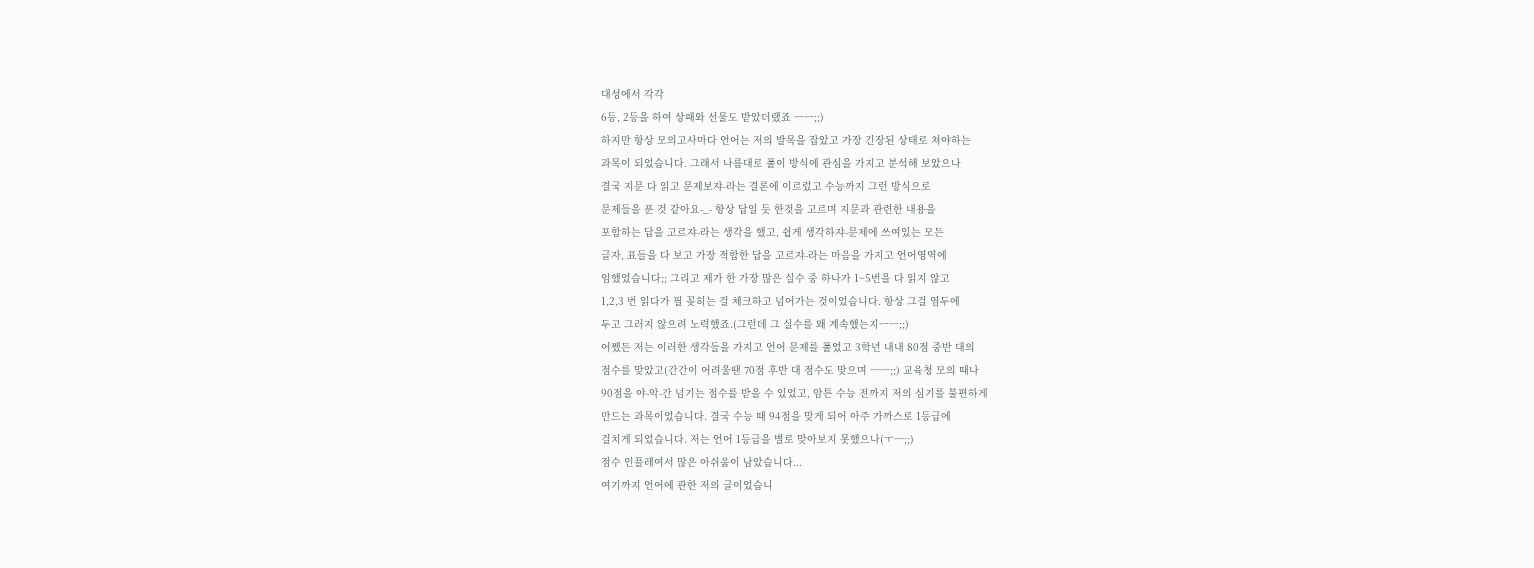대성에서 각각
6등, 2등을 하여 상패와 선물도 받았더랬죠 ㅡㅡ;;)
하지만 항상 모의고사마다 언어는 저의 발목을 잡았고 가장 긴장된 상태로 쳐야하는
과목이 되었습니다. 그래서 나름대로 풀이 방식에 관심을 가지고 분석해 보았으나
결국 지문 다 읽고 문제보쟈-라는 결론에 이르렀고 수능까지 그런 방식으로
문제들을 푼 것 같아요-_- 항상 답일 듯 한것을 고르며 지문과 관련한 내용을
포함하는 답을 고르쟈-라는 생각을 했고, 쉽게 생각하쟈-문제에 쓰여있는 모든
글자, 표들을 다 보고 가장 적합한 답을 고르쟈-라는 마음을 가지고 언어영역에
임했었습니다;; 그리고 제가 한 가장 많은 실수 중 하나가 1~5번을 다 읽지 않고
1,2,3 번 읽다가 필 꽂히는 걸 체크하고 넘어가는 것이었습니다. 항상 그걸 염두에
두고 그러지 않으려 노력했죠.(그런데 그 실수를 왜 계속했는지ㅡㅡ;;)
어쨌든 저는 이러한 생각들을 가지고 언어 문제를 풀었고 3학년 내내 80점 중반 대의
점수를 맞았고(간간이 어려울땐 70점 후반 대 점수도 맞으며 ㅡㅡ;;) 교육청 모의 때나
90점을 야-악-간 넘기는 점수를 받을 수 있었고, 암튼 수능 전까지 저의 심기를 불편하게
만드는 과목이었습니다. 결국 수능 때 94점을 맞게 되어 아주 가까스로 1등급에
걸치게 되었습니다. 저는 언어 1등급을 별로 맞아보지 못했으나(ㅜㅡ;;)
점수 인플레여서 많은 아쉬움이 남았습니다...
여기까지 언어에 관한 저의 글이었습니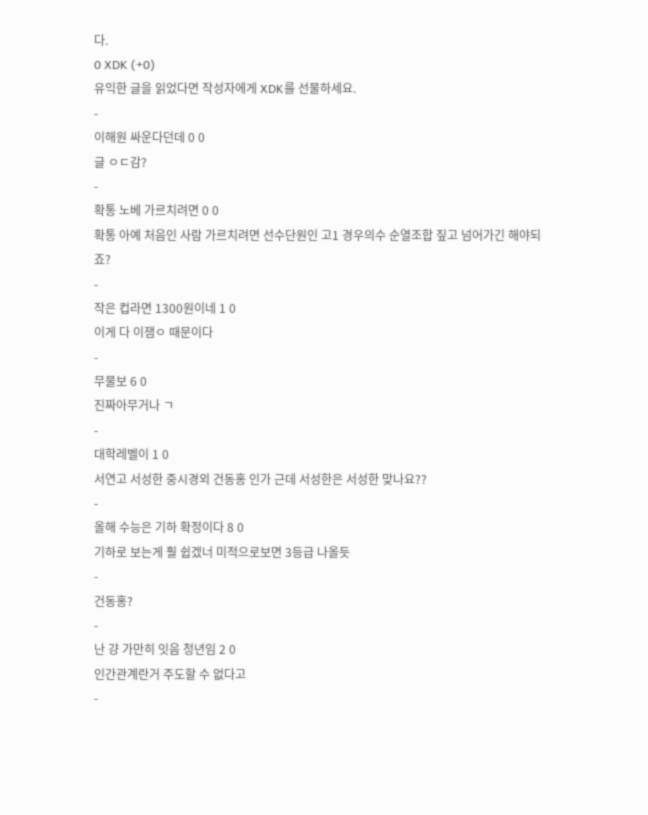다.
0 XDK (+0)
유익한 글을 읽었다면 작성자에게 XDK를 선물하세요.
-
이해원 싸운다던데 0 0
글 ㅇㄷ감?
-
확통 노베 가르치려면 0 0
확통 아예 처음인 사람 가르치려면 선수단원인 고1 경우의수 순열조합 짚고 넘어가긴 해야되죠?
-
작은 컵라면 1300원이네 1 0
이게 다 이잼ㅇ 때문이다
-
무물보 6 0
진짜아무거나 ㄱ
-
대학레벨이 1 0
서연고 서성한 중시경외 건동홍 인가 근데 서성한은 서성한 맞나요??
-
올해 수능은 기하 확정이다 8 0
기하로 보는게 훨 쉽겠너 미적으로보면 3등급 나올듯
-
건동홍?
-
난 걍 가만히 잇음 청년임 2 0
인간관계란거 주도할 수 없다고
-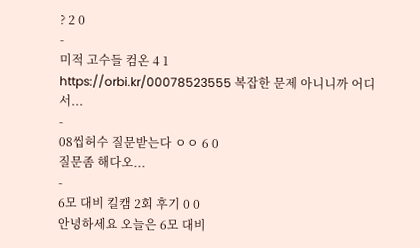? 2 0
-
미적 고수들 컴온 4 1
https://orbi.kr/00078523555 복잡한 문제 아니니까 어디서...
-
08씹허수 질문받는다 ㅇㅇ 6 0
질문좀 해다오...
-
6모 대비 킬캠 2회 후기 0 0
안녕하세요 오늘은 6모 대비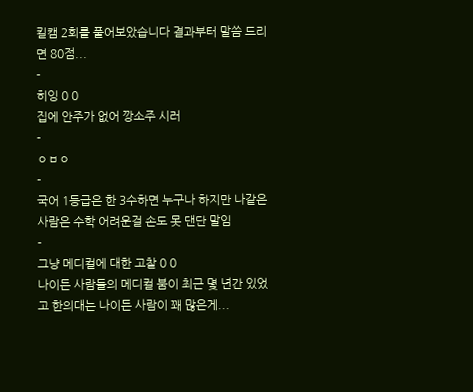킬캠 2회를 풀어보았습니다 결과부터 말씀 드리면 80점...
-
히잉 0 0
집에 안주가 없어 깡소주 시러
-
ㅇㅂㅇ
-
국어 1등급은 한 3수하면 누구나 하지만 나같은 사람은 수학 어려운걸 손도 못 댄단 말임
-
그냥 메디컬에 대한 고찰 0 0
나이든 사람들의 메디컬 붐이 최근 몇 년간 있었고 한의대는 나이든 사람이 꽤 많은게...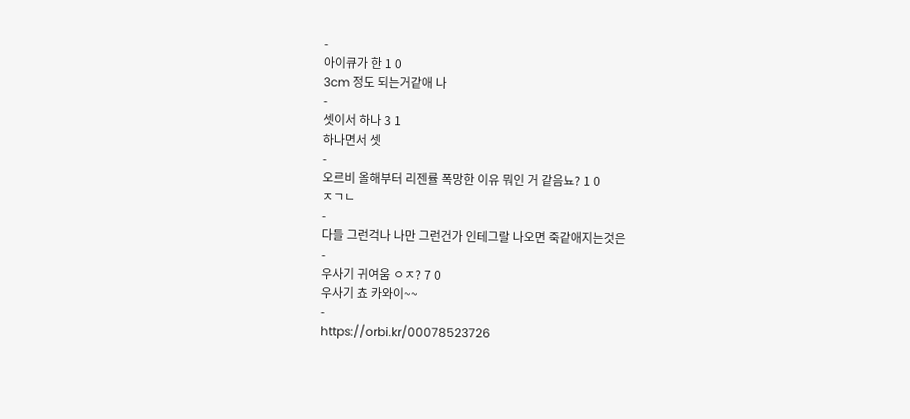-
아이큐가 한 1 0
3cm 정도 되는거같애 나
-
셋이서 하나 3 1
하나면서 셋
-
오르비 올해부터 리젠률 폭망한 이유 뭐인 거 같음뇨? 1 0
ㅈㄱㄴ
-
다들 그런걱나 나만 그런건가 인테그랄 나오면 죽같애지는것은
-
우사기 귀여움 ㅇㅈ? 7 0
우사기 쵸 카와이~~
-
https://orbi.kr/00078523726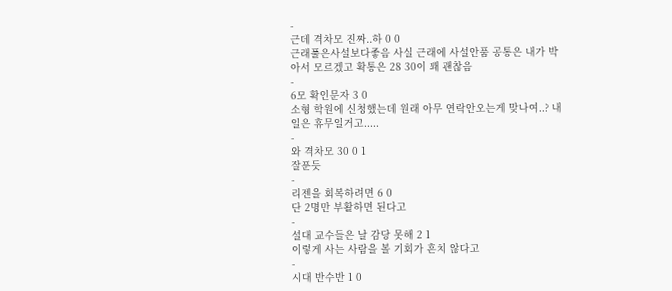-
근데 격차모 진짜..하 0 0
근래풀은사설보다좋음 사실 근래에 사설안품 공통은 내가 박아서 모르겠고 확통은 28 30이 꽤 괜찮음
-
6모 확인문자 3 0
소형 학원에 신청했는데 원래 아무 연락안오는게 맞나여..? 내일은 휴무일거고.....
-
와 격차모 30 0 1
잘푼듯
-
리젠을 회복하려면 6 0
단 2명만 부활하면 된다고
-
설대 교수들은 날 감당 못해 2 1
이렇게 사는 사람을 볼 기회가 흔치 않다고
-
시대 반수반 1 0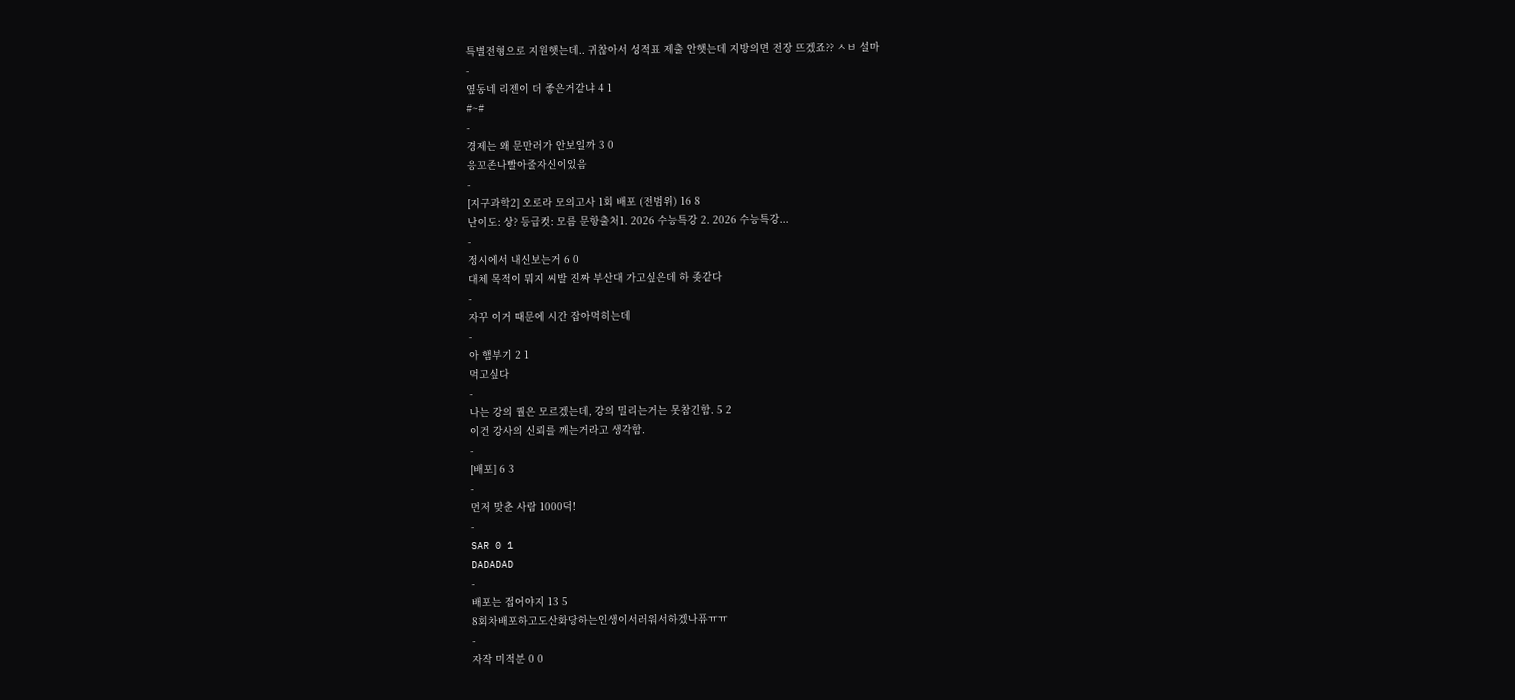특별전형으로 지원햇는데.. 귀찮아서 성적표 제출 안햇는데 지방의면 전장 뜨겠죠?? ㅅㅂ 설마
-
옆동네 리젠이 더 좋은거같냐 4 1
#~#
-
경제는 왜 문만러가 안보일까 3 0
응꼬존나빨아줄자신이있음
-
[지구과학2] 오로라 모의고사 1회 배포 (전범위) 16 8
난이도: 상? 등급컷: 모름 문항출처1. 2026 수능특강 2. 2026 수능특강...
-
정시에서 내신보는거 6 0
대체 목적이 뭐지 씨발 진짜 부산대 가고싶은데 하 좆같다
-
자꾸 이거 때문에 시간 잡아먹히는데
-
아 햄부기 2 1
먹고싶다
-
나는 강의 퀄은 모르겠는데, 강의 밀리는거는 못참긴함. 5 2
이건 강사의 신뢰를 깨는거라고 생각함.
-
[배포] 6 3
-
먼저 맞춘 사람 1000덕!
-
SAR 0 1
DADADAD
-
배포는 접어야지 13 5
8회차배포하고도산화당하는인생이서러워서하겠나퓨ㅠㅠ
-
자작 미적분 0 0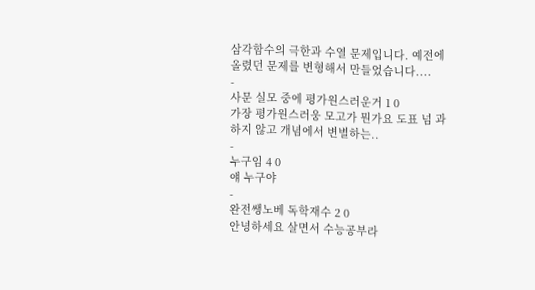삼각함수의 극한과 수열 문제입니다. 예전에 올렸던 문제를 변형해서 만들었습니다....
-
사문 실모 중에 평가원스러운거 1 0
가장 평가원스러웅 모고가 뭔가요 도표 넘 과하지 않고 개념에서 변별하는..
-
누구임 4 0
얘 누구야
-
완전쌩노베 독학재수 2 0
안녕하세요 살면서 수능공부라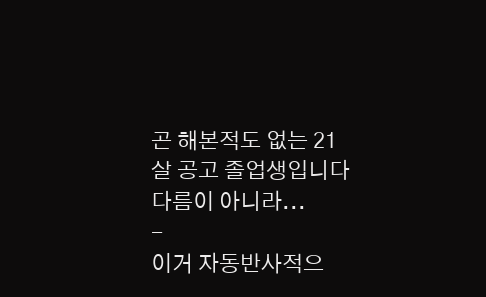곤 해본적도 없는 21살 공고 졸업생입니다 다름이 아니라...
-
이거 자동반사적으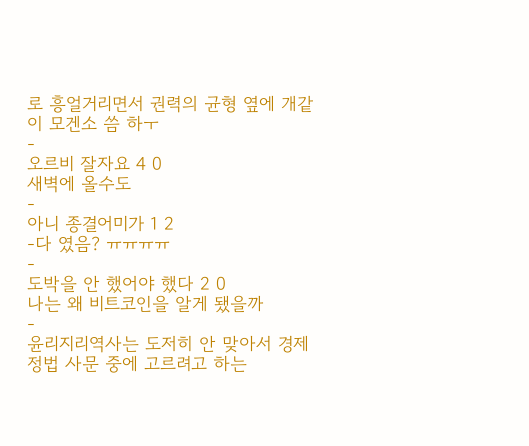로 흥얼거리면서 권력의 균형 옆에 개같이 모겐소 씀 하ㅜ
-
오르비 잘자요 4 0
새벽에 올수도
-
아니 종결어미가 1 2
-다 였음? ㅠㅠㅠㅠ
-
도박을 안 했어야 했다 2 0
나는 왜 비트코인을 알게 됐을까
-
윤리지리역사는 도저히 안 맞아서 경제 정법 사문 중에 고르려고 하는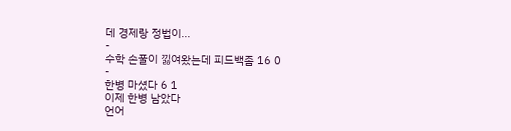데 경제랑 정법이...
-
수학 손풀이 낋여왔는데 피드백좀 16 0
-
한병 마셨다 6 1
이제 한병 남았다
언어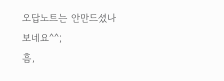오답노트는 안만드셨나보네요^^;
흠,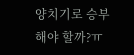양치기로 승부해야 할까?ㅠ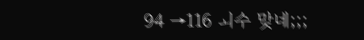94 →116 ㅚ수 맞네;;;